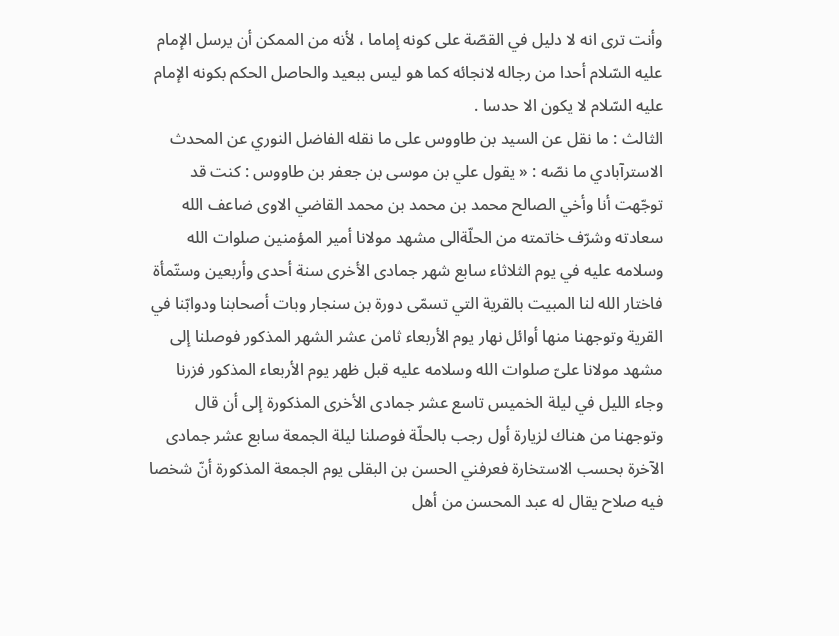وأنت ترى انه لا دليل في القصّة على كونه إماما ، لأنه من الممكن أن يرسل الإمام عليه السّلام أحدا من رجاله لانجائه كما هو ليس ببعيد والحاصل الحكم بكونه الإمام عليه السّلام لا يكون الا حدسا .
الثالث : ما نقل عن السيد بن طاووس على ما نقله الفاضل النوري عن المحدث الاسترآبادي ما نصّه : « يقول علي بن موسى بن جعفر بن طاووس : كنت قد توجّهت أنا وأخي الصالح محمد بن محمد بن محمد القاضي الاوى ضاعف الله سعادته وشرّف خاتمته من الحلّةالى مشهد مولانا أمير المؤمنين صلوات الله وسلامه عليه في يوم الثلاثاء سابع شهر جمادى الأخرى سنة أحدى وأربعين وستّمأة فاختار الله لنا المبيت بالقرية التي تسمّى دورة بن سنجار وبات أصحابنا ودوابّنا في القرية وتوجهنا منها أوائل نهار يوم الأربعاء ثامن عشر الشهر المذكور فوصلنا إلى مشهد مولانا علىّ صلوات الله وسلامه عليه قبل ظهر يوم الأربعاء المذكور فزرنا وجاء الليل في ليلة الخميس تاسع عشر جمادى الأخرى المذكورة إلى أن قال وتوجهنا من هناك لزيارة أول رجب بالحلّة فوصلنا ليلة الجمعة سابع عشر جمادى الآخرة بحسب الاستخارة فعرفني الحسن بن البقلى يوم الجمعة المذكورة أنّ شخصا فيه صلاح يقال له عبد المحسن من أهل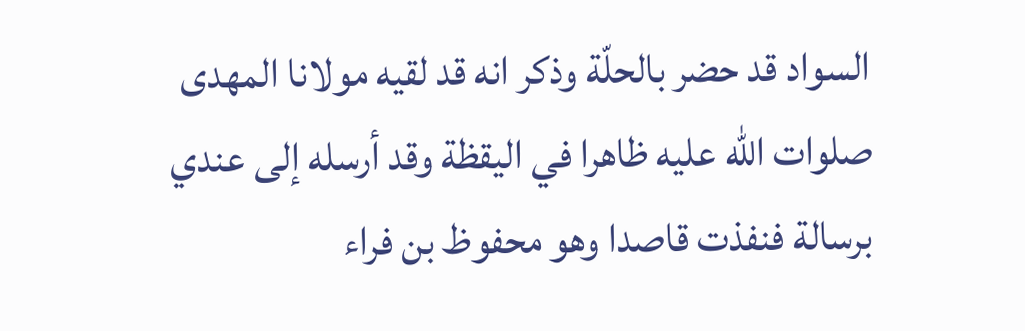السواد قد حضر بالحلّة وذكر انه قد لقيه مولانا المهدى صلوات الله عليه ظاهرا في اليقظة وقد أرسله إلى عندي برسالة فنفذت قاصدا وهو محفوظ بن فراء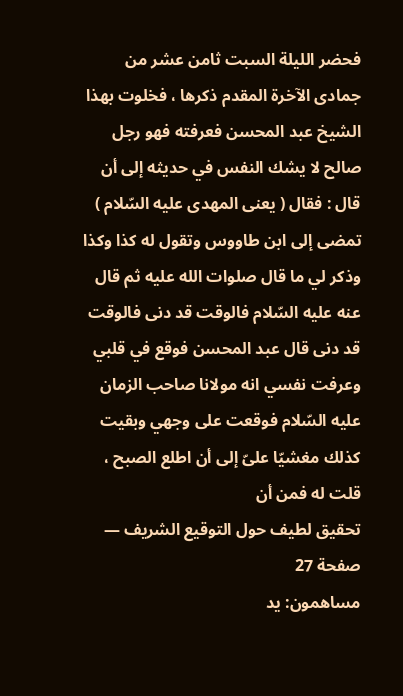فحضر الليلة السبت ثامن عشر من جمادى الآخرة المقدم ذكرها ، فخلوت بهذا الشيخ عبد المحسن فعرفته فهو رجل صالح لا يشك النفس في حديثه إلى أن قال : فقال ( يعنى المهدى عليه السّلام ) تمضى إلى ابن طاووس وتقول له كذا وكذا وذكر لي ما قال صلوات الله عليه ثم قال عنه عليه السّلام فالوقت قد دنى فالوقت قد دنى قال عبد المحسن فوقع في قلبي وعرفت نفسي انه مولانا صاحب الزمان عليه السّلام فوقعت على وجهي وبقيت كذلك مغشيّا علىّ إلى أن اطلع الصبح ، قلت له فمن أن
تحقيق لطيف حول التوقيع الشريف — صفحة 27
مساهمون: يد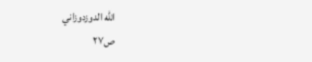الله الدوزدوزاني
ص٢٧